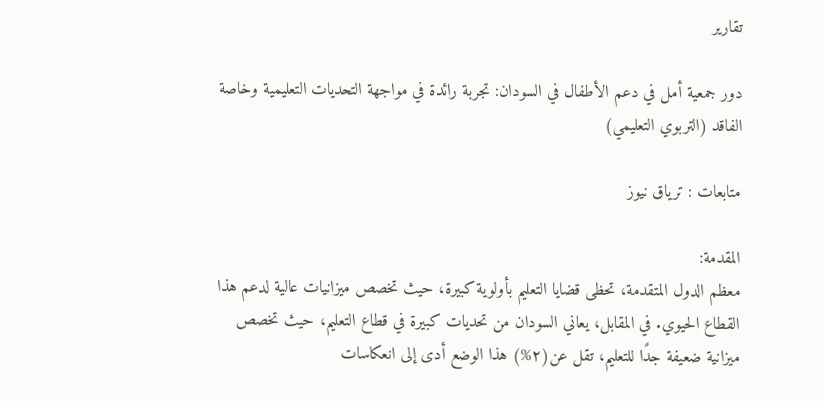تقارير

دور جمعية أمل في دعم الأطفال في السودان: تجربة رائدة في مواجهة التحديات التعليمية وخاصة الفاقد (التربوي التعليمي)

متابعات : ترياق نيوز

المقدمة:
معظم الدول المتقدمة، تحظى قضايا التعليم بأولوية كبيرة، حيث تخصص ميزانيات عالية لدعم هذا القطاع الحيوي. في المقابل، يعاني السودان من تحديات كبيرة في قطاع التعليم، حيث تخصص ميزانية ضعيفة جدًا للتعليم، تقل عن(٢%) هذا الوضع أدى إلى انعكاسات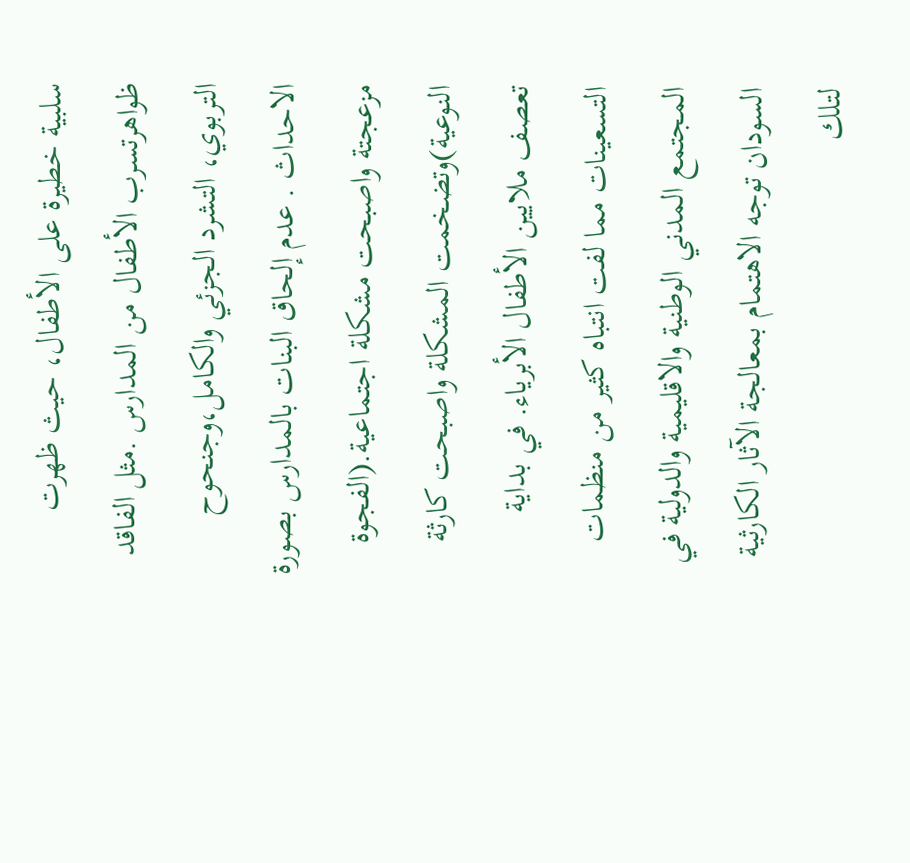سلبية خطيرة على الأطفال، حيث ظهرت ظواهرتسرب الأطفال من المدارس .مثل الفاقد التربوي، التشرد الجزئي والكامل،وجنحوح الاحداث . عدم إلحاق البنات بالمدارس بصورة مزعجتة واصبحت مشكلة اجتماعية.(الفجوة النوعية)وتضخمت المشكلة واصبحت كارثة تعصف ملايين الأطفال الأبرياء. في بداية التسعينات مما لفت انتباه كثير من منظمات المجتمع المدني الوطنية والاقليمية والدولية في السودان توجه الاهتمام بمعالجة الآثار الكارثية لتلك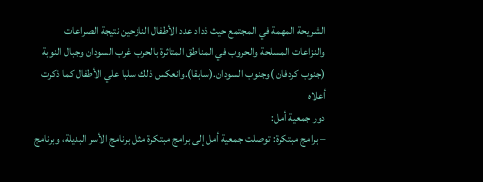الشريحة المهمة في المجتمع حيث ذداد عدد الأطفال النازحين نتيجة الصراعات والنزاعات المسلحة والحروب في المناطق المتاثرة بالحرب غرب السودان وجبال النوبة (جنوب كردفان )وجنوب السودان.(سابقا).وانعكس ذلك سلبا علي الأطفال كما ذكرت أعلاه
دور جمعية أمل:
– برامج مبتكرة: توصلت جمعية أمل إلى برامج مبتكرة مثل برنامج الأسر البديلة، وبرنامج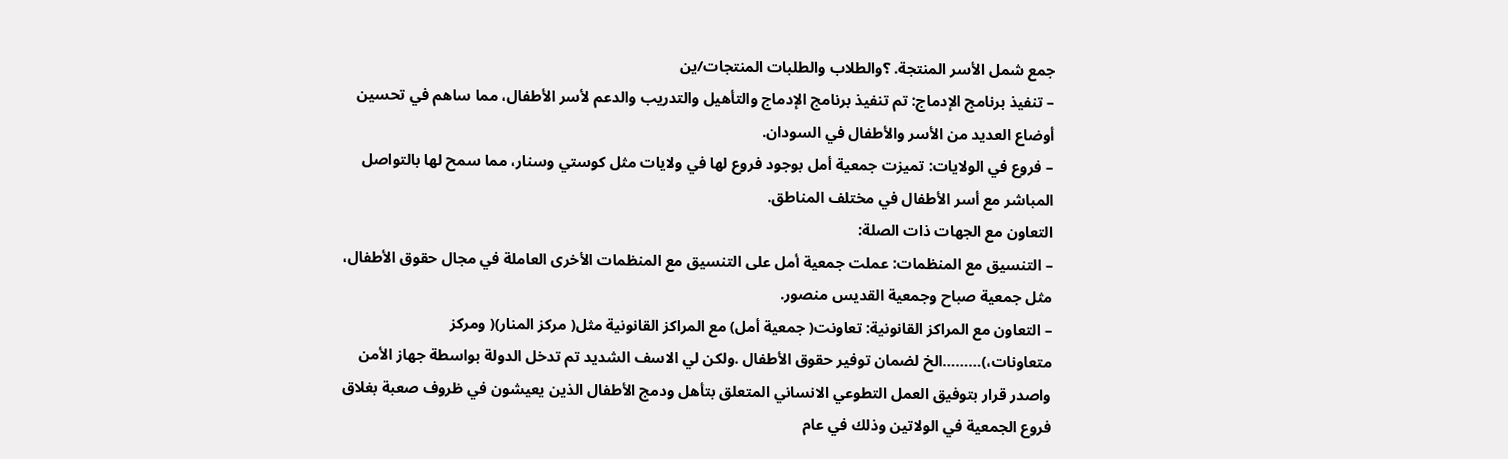جمع شمل الأسر المنتجة. ؟والطلاب والطلبات المنتجات/ين
– تنفيذ برنامج الإدماج: تم تنفيذ برنامج الإدماج والتأهيل والتدريب والدعم لأسر الأطفال، مما ساهم في تحسين أوضاع العديد من الأسر والأطفال في السودان.
– فروع في الولايات: تميزت جمعية أمل بوجود فروع لها في ولايات مثل كوستي وسنار، مما سمح لها بالتواصل المباشر مع أسر الأطفال في مختلف المناطق.
التعاون مع الجهات ذات الصلة:
– التنسيق مع المنظمات: عملت جمعية أمل على التنسيق مع المنظمات الأخرى العاملة في مجال حقوق الأطفال، مثل جمعية صباح وجمعية القديس منصور.
– التعاون مع المراكز القانونية: تعاونت( جمعية أمل) مع المراكز القانونية مثل( مركز المنار)( ومركز متعاونات،)………الخ لضمان توفير حقوق الأطفال .ولكن لي الاسف الشديد تم تدخل الدولة بواسطة جهاز الأمن واصدر قرار بتوفيق العمل التطوعي الانساني المتعلق بتأهل ودمج الأطفال الذين يعيشون في ظروف صعبة بغلاق فروع الجمعية في الولاتين وذلك في عام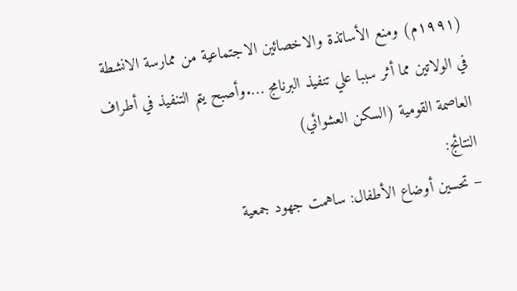(١٩٩١م) ومنع الأساتذة والاخصائين الاجتماعية من ممارسة الانشطة في الولاتين مما أثر سببا علي تنفيذ البرنامج ….وأصبح يتم التنفيذ في أطراف العاصمة القومية (السكن العشوائي)
النتائج:
– تحسين أوضاع الأطفال: ساهمت جهود جمعية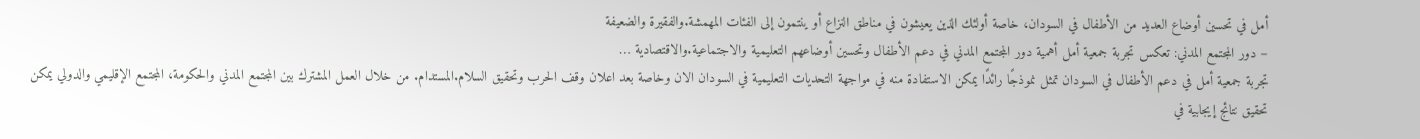أمل في تحسين أوضاع العديد من الأطفال في السودان، خاصة أولئك الذين يعيشون في مناطق النزاع أو ينتمون إلى الفئات المهمشة.والفقيرة والضعيفة
– دور المجتمع المدني: تعكس تجربة جمعية أمل أهمية دور المجتمع المدني في دعم الأطفال وتحسين أوضاعهم التعليمية والاجتماعية.والاقتصادية …
تجربة جمعية أمل في دعم الأطفال في السودان تمثل نموذجًا رائدًا يمكن الاستفادة منه في مواجهة التحديات التعليمية في السودان الان وخاصة بعد اعلان وقف الحرب وتحقيق السلام.المستدام. من خلال العمل المشترك بين المجتمع المدني والحكومة، المجتمع الإقليمي والدولي يمكن تحقيق نتائج إيجابية في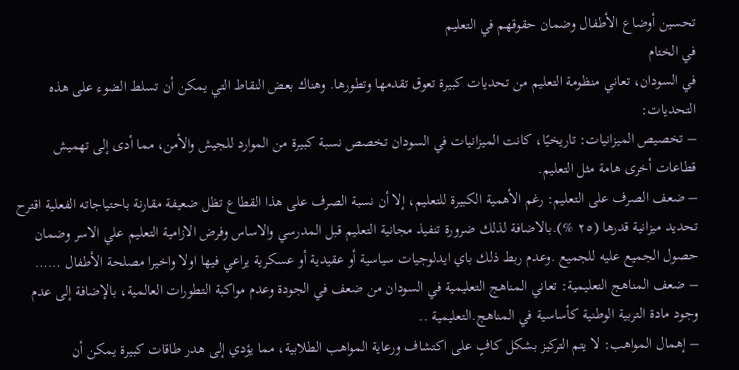تحسين أوضاع الأطفال وضمان حقوقهم في التعليم
في الختام
في السودان، تعاني منظومة التعليم من تحديات كبيرة تعوق تقدمها وتطورها. وهناك بعض النقاط التي يمكن أن تسلط الضوء على هذه التحديات:
– تخصيص الميزانيات: تاريخيًا، كانت الميزانيات في السودان تخصص نسبة كبيرة من الموارد للجيش والأمن، مما أدى إلى تهميش قطاعات أخرى هامة مثل التعليم.
– ضعف الصرف على التعليم: رغم الأهمية الكبيرة للتعليم، إلا أن نسبة الصرف على هذا القطاع تظل ضعيفة مقارنة باحتياجاته الفعلية اقترح تحديد ميزانية قدرها (٢٥ %).بالاضافة لذلك ضرورة تنفيذ مجانية التعليم قبل المدرسي والاساس وفرض الازامية التعليم علي الاسر وضمان حصول الجميع عليه للجميع .وعدم ربط ذلك باي ايدلوجيات سياسية أو عقيدية أو عسكرية يراعي فيها اولا واخيرا مصلحة الأطفال ……
– ضعف المناهج التعليمية: تعاني المناهج التعليمية في السودان من ضعف في الجودة وعدم مواكبة التطورات العالمية، بالإضافة إلى عدم وجود مادة التربية الوطنية كأساسية في المناهج.التعليمية ..
– إهمال المواهب: لا يتم التركيز بشكل كافٍ على اكتشاف ورعاية المواهب الطلابية، مما يؤدي إلى هدر طاقات كبيرة يمكن أن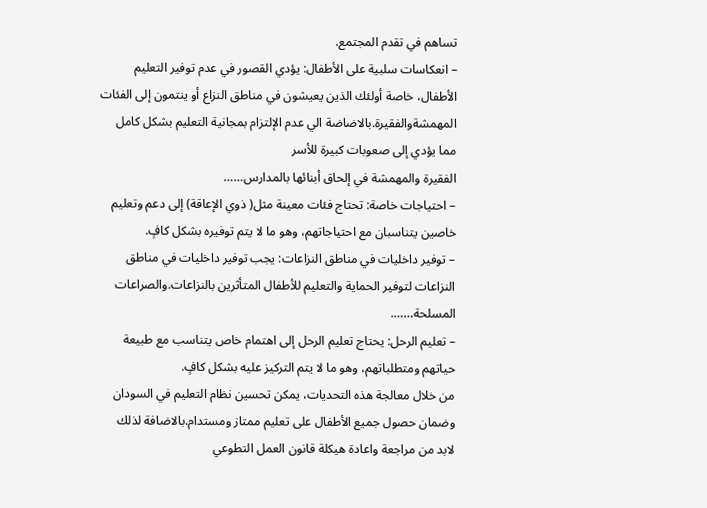تساهم في تقدم المجتمع.
– انعكاسات سلبية على الأطفال: يؤدي القصور في عدم توفير التعليم الأطفال، خاصة أولئك الذين يعيشون في مناطق النزاع أو ينتمون إلى الفئات المهمشةوالفقيرة.بالاضاضة الي عدم الإلتزام بمجانية التعليم بشكل كامل مما يؤدي إلى صعوبات كبيرة للأسر
الفقيرة والمهمشة في إلحاق أبنائها بالمدارس……
– احتياجات خاصة: تحتاج فئات معينة مثل( ذوي الإعاقة) إلى دعم وتعليم خاصين يتناسبان مع احتياجاتهم، وهو ما لا يتم توفيره بشكل كافٍ.
– توفير داخليات في مناطق النزاعات: يجب توفير داخليات في مناطق النزاعات لتوفير الحماية والتعليم للأطفال المتأثرين بالنزاعات.والصراعات المسلحة…….
– تعليم الرحل: يحتاج تعليم الرحل إلى اهتمام خاص يتناسب مع طبيعة حياتهم ومتطلباتهم، وهو ما لا يتم التركيز عليه بشكل كافٍ.
من خلال معالجة هذه التحديات، يمكن تحسين نظام التعليم في السودان وضمان حصول جميع الأطفال على تعليم ممتاز ومستدام.بالاضافة لذلك لابد من مراجعة واعادة هيكلة قانون العمل التطوعي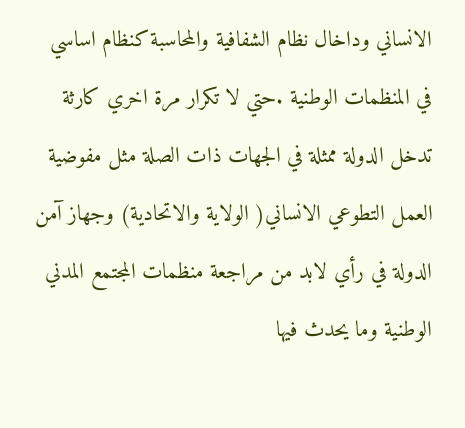الانساني وداخال نظام الشفافية والمحاسبة كنظام اساسي في المنظمات الوطنية .حتي لا تكرار مرة اخري كارثة تدخل الدولة ممثلة في الجهات ذات الصلة مثل مفوضية العمل التطوعي الانساني( الولاية والاتحادية) وجهاز آمن الدولة في رأي لابد من مراجعة منظمات المجتمع المدني الوطنية وما يحدث فيها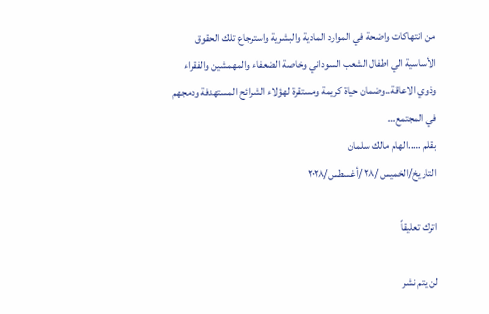من انتهاكات واضحة في الموارد المادية والبشرية واسترجاع تلك الحقوق الأساسية الي اطفال الشعب السوداني وخاصة الضعفاء والمهمشين والفقراء وذوي الاعاقة..وضمان حياة كريمة ومستقرة لهؤلاء الشرائح المستهدفة ودمجهم في المجتمع…
بقلم …..الهام مالك سلمان
التاريخ/الخميس /٢٨ /أغسطس/٢٠٢٨

اترك تعليقاً

لن يتم نشر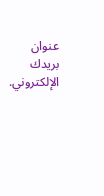عنوان بريدك الإلكتروني.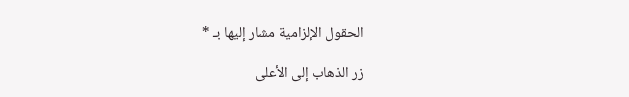الحقول الإلزامية مشار إليها بـ *

زر الذهاب إلى الأعلى